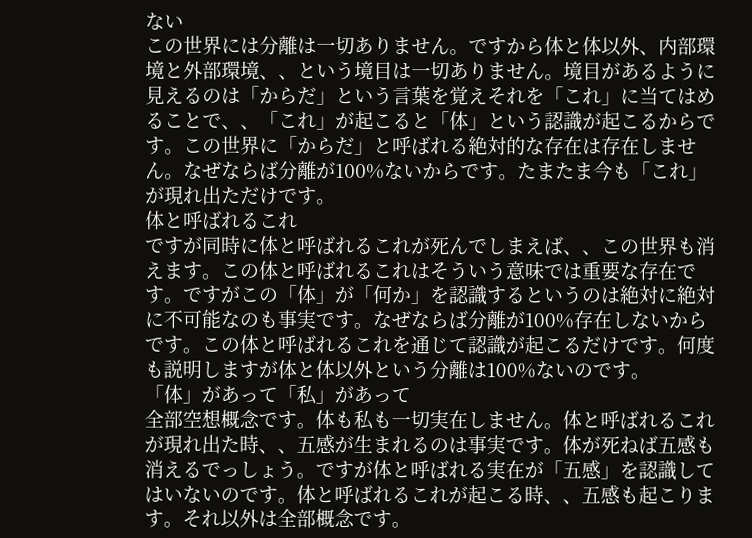ない
この世界には分離は一切ありません。ですから体と体以外、内部環境と外部環境、、という境目は一切ありません。境目があるように見えるのは「からだ」という言葉を覚えそれを「これ」に当てはめることで、、「これ」が起こると「体」という認識が起こるからです。この世界に「からだ」と呼ばれる絶対的な存在は存在しません。なぜならば分離が100%ないからです。たまたま今も「これ」が現れ出ただけです。
体と呼ばれるこれ
ですが同時に体と呼ばれるこれが死んでしまえば、、この世界も消えます。この体と呼ばれるこれはそういう意味では重要な存在です。ですがこの「体」が「何か」を認識するというのは絶対に絶対に不可能なのも事実です。なぜならば分離が100%存在しないからです。この体と呼ばれるこれを通じて認識が起こるだけです。何度も説明しますが体と体以外という分離は100%ないのです。
「体」があって「私」があって
全部空想概念です。体も私も一切実在しません。体と呼ばれるこれが現れ出た時、、五感が生まれるのは事実です。体が死ねば五感も消えるでっしょう。ですが体と呼ばれる実在が「五感」を認識してはいないのです。体と呼ばれるこれが起こる時、、五感も起こります。それ以外は全部概念です。